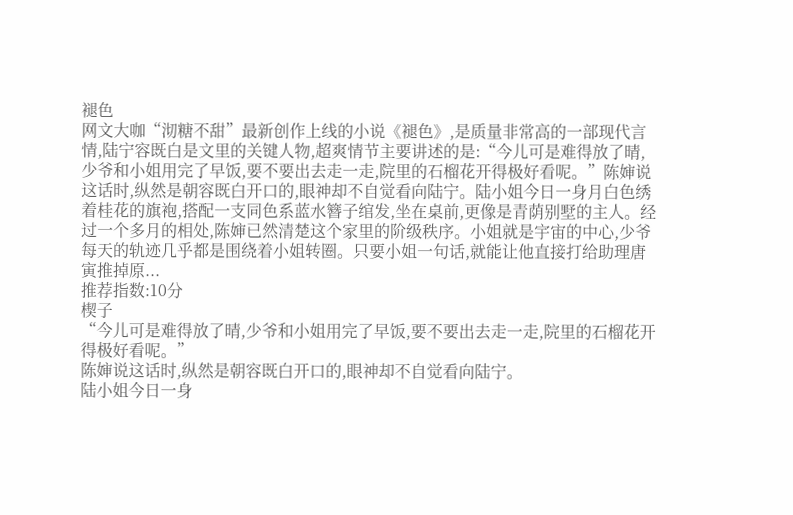褪色
网文大咖“沏糖不甜”最新创作上线的小说《褪色》,是质量非常高的一部现代言情,陆宁容既白是文里的关键人物,超爽情节主要讲述的是:“今儿可是难得放了晴,少爷和小姐用完了早饭,要不要出去走一走,院里的石榴花开得极好看呢。”陈婶说这话时,纵然是朝容既白开口的,眼神却不自觉看向陆宁。陆小姐今日一身月白色绣着桂花的旗袍,搭配一支同色系蓝水簪子绾发,坐在桌前,更像是青荫别墅的主人。经过一个多月的相处,陈婶已然清楚这个家里的阶级秩序。小姐就是宇宙的中心,少爷每天的轨迹几乎都是围绕着小姐转圈。只要小姐一句话,就能让他直接打给助理唐寅推掉原...
推荐指数:10分
楔子
“今儿可是难得放了晴,少爷和小姐用完了早饭,要不要出去走一走,院里的石榴花开得极好看呢。”
陈婶说这话时,纵然是朝容既白开口的,眼神却不自觉看向陆宁。
陆小姐今日一身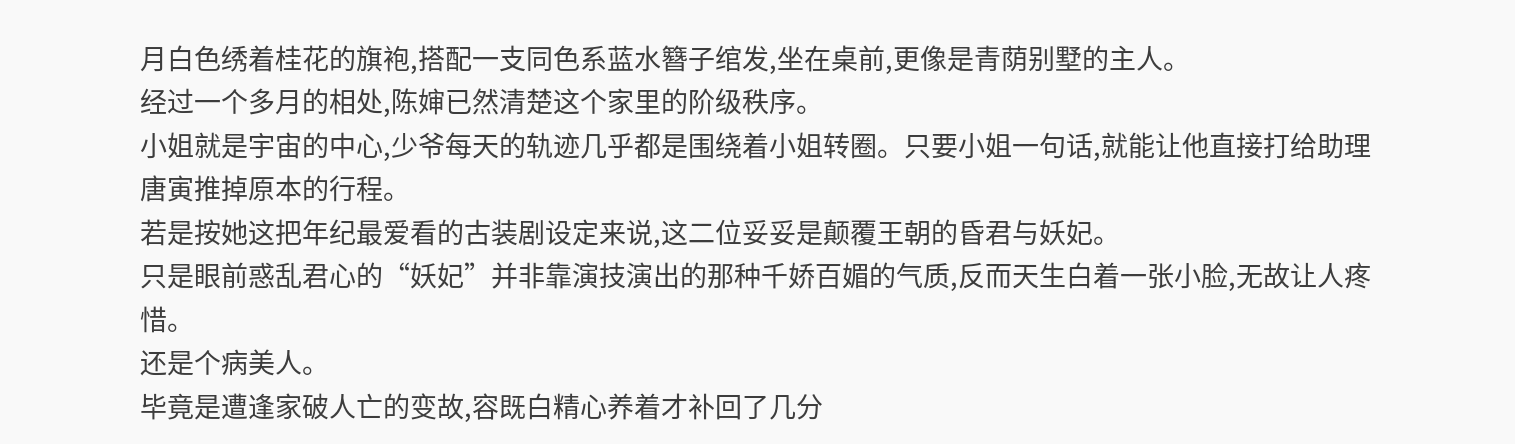月白色绣着桂花的旗袍,搭配一支同色系蓝水簪子绾发,坐在桌前,更像是青荫别墅的主人。
经过一个多月的相处,陈婶已然清楚这个家里的阶级秩序。
小姐就是宇宙的中心,少爷每天的轨迹几乎都是围绕着小姐转圈。只要小姐一句话,就能让他直接打给助理唐寅推掉原本的行程。
若是按她这把年纪最爱看的古装剧设定来说,这二位妥妥是颠覆王朝的昏君与妖妃。
只是眼前惑乱君心的“妖妃”并非靠演技演出的那种千娇百媚的气质,反而天生白着一张小脸,无故让人疼惜。
还是个病美人。
毕竟是遭逢家破人亡的变故,容既白精心养着才补回了几分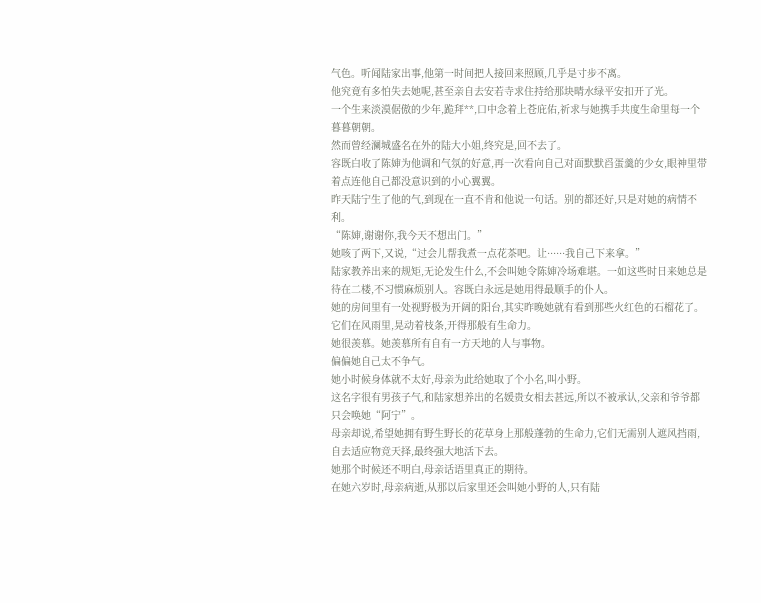气色。听闻陆家出事,他第一时间把人接回来照顾,几乎是寸步不离。
他究竟有多怕失去她呢,甚至亲自去安若寺求住持给那块晴水绿平安扣开了光。
一个生来淡漠倨傲的少年,跪拜**,口中念着上苍庇佑,祈求与她携手共度生命里每一个暮暮朝朝。
然而曾经澜城盛名在外的陆大小姐,终究是,回不去了。
容既白收了陈婶为他调和气氛的好意,再一次看向自己对面默默舀蛋羹的少女,眼神里带着点连他自己都没意识到的小心翼翼。
昨天陆宁生了他的气,到现在一直不肯和他说一句话。别的都还好,只是对她的病情不利。
“陈婶,谢谢你,我今天不想出门。”
她咳了两下,又说,“过会儿帮我煮一点花茶吧。让······我自己下来拿。”
陆家教养出来的规矩,无论发生什么,不会叫她令陈婶冷场难堪。一如这些时日来她总是待在二楼,不习惯麻烦别人。容既白永远是她用得最顺手的仆人。
她的房间里有一处视野极为开阔的阳台,其实昨晚她就有看到那些火红色的石榴花了。它们在风雨里,晃动着枝条,开得那般有生命力。
她很羡慕。她羡慕所有自有一方天地的人与事物。
偏偏她自己太不争气。
她小时候身体就不太好,母亲为此给她取了个小名,叫小野。
这名字很有男孩子气,和陆家想养出的名媛贵女相去甚远,所以不被承认,父亲和爷爷都只会唤她“阿宁”。
母亲却说,希望她拥有野生野长的花草身上那般蓬勃的生命力,它们无需别人遮风挡雨,自去适应物竞天择,最终强大地活下去。
她那个时候还不明白,母亲话语里真正的期待。
在她六岁时,母亲病逝,从那以后家里还会叫她小野的人,只有陆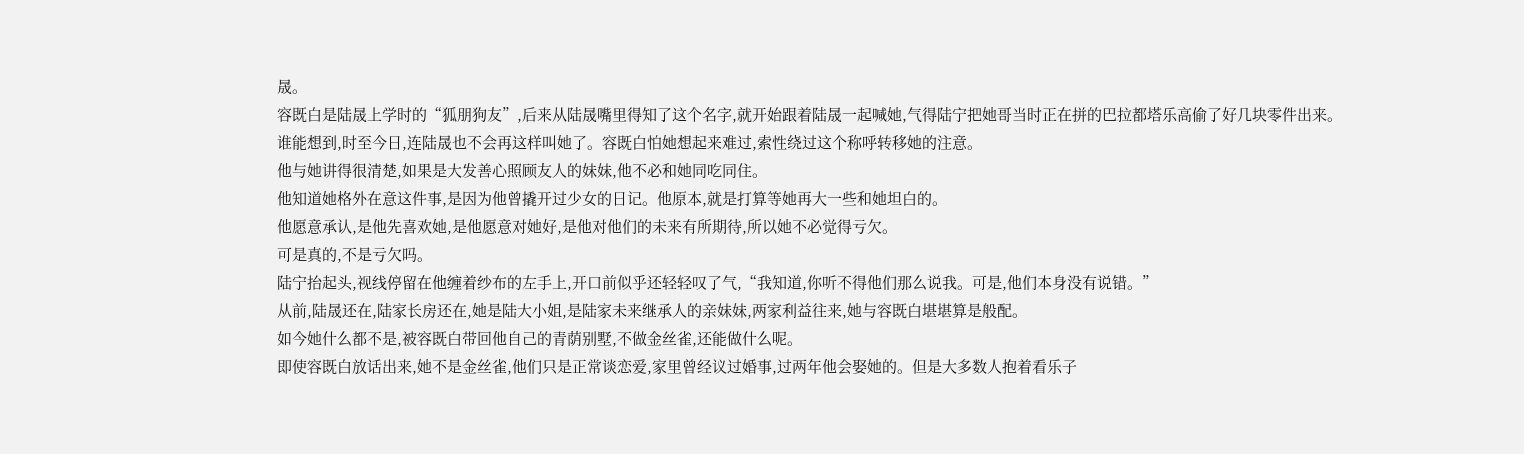晟。
容既白是陆晟上学时的“狐朋狗友”,后来从陆晟嘴里得知了这个名字,就开始跟着陆晟一起喊她,气得陆宁把她哥当时正在拼的巴拉都塔乐高偷了好几块零件出来。
谁能想到,时至今日,连陆晟也不会再这样叫她了。容既白怕她想起来难过,索性绕过这个称呼转移她的注意。
他与她讲得很清楚,如果是大发善心照顾友人的妹妹,他不必和她同吃同住。
他知道她格外在意这件事,是因为他曾撬开过少女的日记。他原本,就是打算等她再大一些和她坦白的。
他愿意承认,是他先喜欢她,是他愿意对她好,是他对他们的未来有所期待,所以她不必觉得亏欠。
可是真的,不是亏欠吗。
陆宁抬起头,视线停留在他缠着纱布的左手上,开口前似乎还轻轻叹了气,“我知道,你听不得他们那么说我。可是,他们本身没有说错。”
从前,陆晟还在,陆家长房还在,她是陆大小姐,是陆家未来继承人的亲妹妹,两家利益往来,她与容既白堪堪算是般配。
如今她什么都不是,被容既白带回他自己的青荫别墅,不做金丝雀,还能做什么呢。
即使容既白放话出来,她不是金丝雀,他们只是正常谈恋爱,家里曾经议过婚事,过两年他会娶她的。但是大多数人抱着看乐子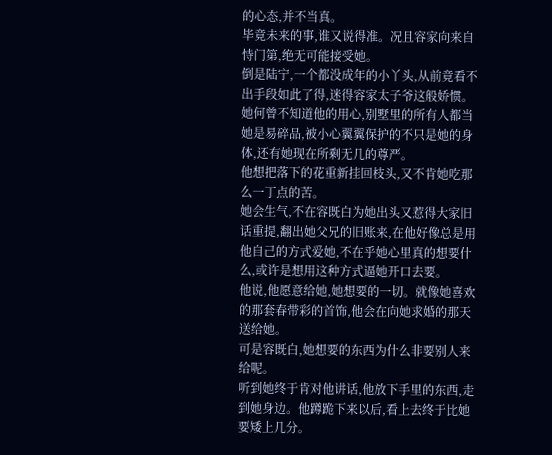的心态,并不当真。
毕竟未来的事,谁又说得准。况且容家向来自恃门第,绝无可能接受她。
倒是陆宁,一个都没成年的小丫头,从前竟看不出手段如此了得,迷得容家太子爷这般娇惯。
她何曾不知道他的用心,别墅里的所有人都当她是易碎品,被小心翼翼保护的不只是她的身体,还有她现在所剩无几的尊严。
他想把落下的花重新挂回枝头,又不肯她吃那么一丁点的苦。
她会生气,不在容既白为她出头又惹得大家旧话重提,翻出她父兄的旧账来,在他好像总是用他自己的方式爱她,不在乎她心里真的想要什么,或许是想用这种方式逼她开口去要。
他说,他愿意给她,她想要的一切。就像她喜欢的那套春带彩的首饰,他会在向她求婚的那天送给她。
可是容既白,她想要的东西为什么非要别人来给呢。
听到她终于肯对他讲话,他放下手里的东西,走到她身边。他蹲跪下来以后,看上去终于比她要矮上几分。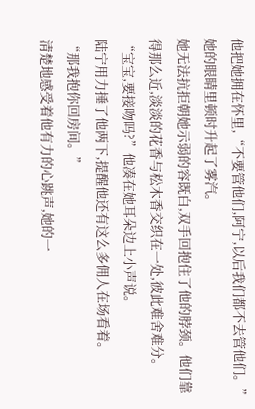他把她拥在怀里,“不要管他们,阿宁,以后我们都不去管他们。”
她的眼睛里顿时升起了雾汽。
她无法抗拒朝她示弱的容既白,双手回抱住了他的脖颈。他们靠得那么近,淡淡的花香与松木香交织在一处,彼此难舍难分。
“宝宝,要接吻吗?”他凑在她耳朵边上小声说。
陆宁用力捶了他两下,提醒他还有这么多佣人在场看着。
“那我抱你回房间。”
清楚地感受着他有力的心跳声,她的一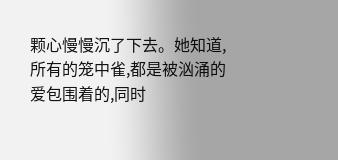颗心慢慢沉了下去。她知道,所有的笼中雀,都是被汹涌的爱包围着的,同时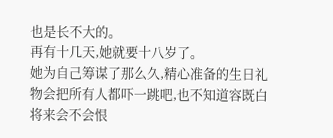也是长不大的。
再有十几天,她就要十八岁了。
她为自己筹谋了那么久,精心准备的生日礼物会把所有人都吓一跳吧,也不知道容既白将来会不会恨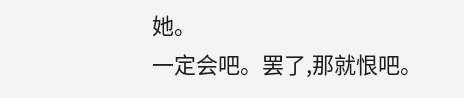她。
一定会吧。罢了,那就恨吧。